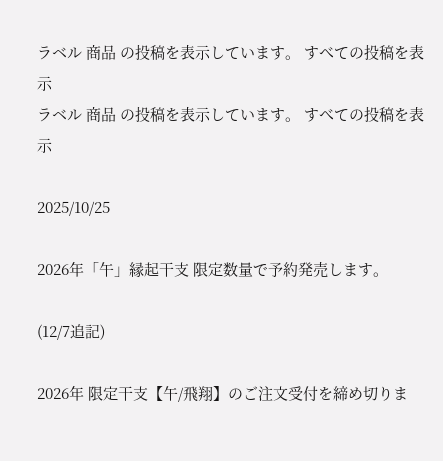ラベル 商品 の投稿を表示しています。 すべての投稿を表示
ラベル 商品 の投稿を表示しています。 すべての投稿を表示

2025/10/25

2026年「午」縁起干支 限定数量で予約発売します。

(12/7追記)

2026年 限定干支【午/飛翔】のご注文受付を締め切りま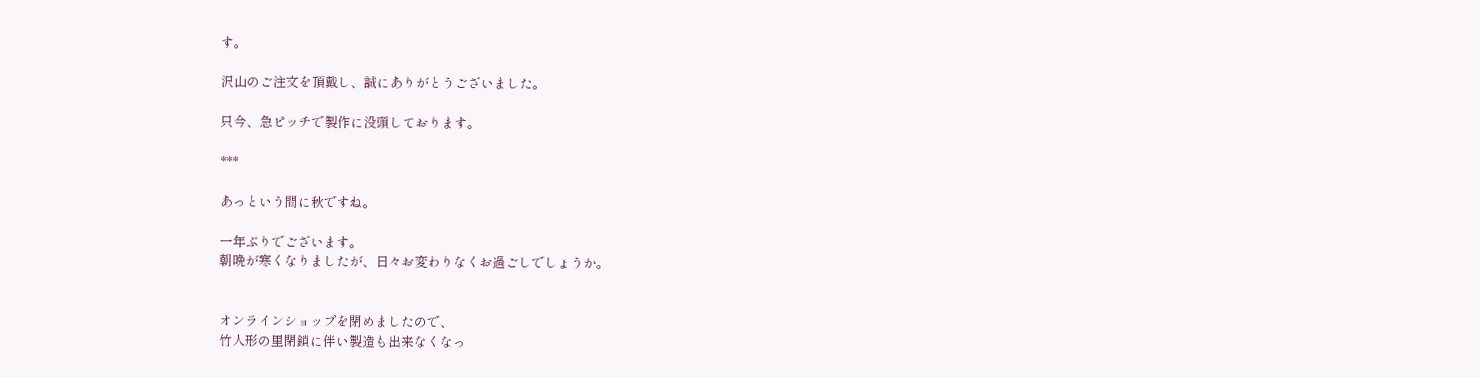す。

沢山のご注文を頂戴し、誠にありがとうございました。

只今、急ピッチで製作に没頭しております。

***

あっという間に秋ですね。

一年ぶりでございます。
朝晩が寒くなりましたが、日々お変わりなくお過ごしでしょうか。


オンラインショップを閉めましたので、
竹人形の里閉鎖に伴い製造も出来なくなっ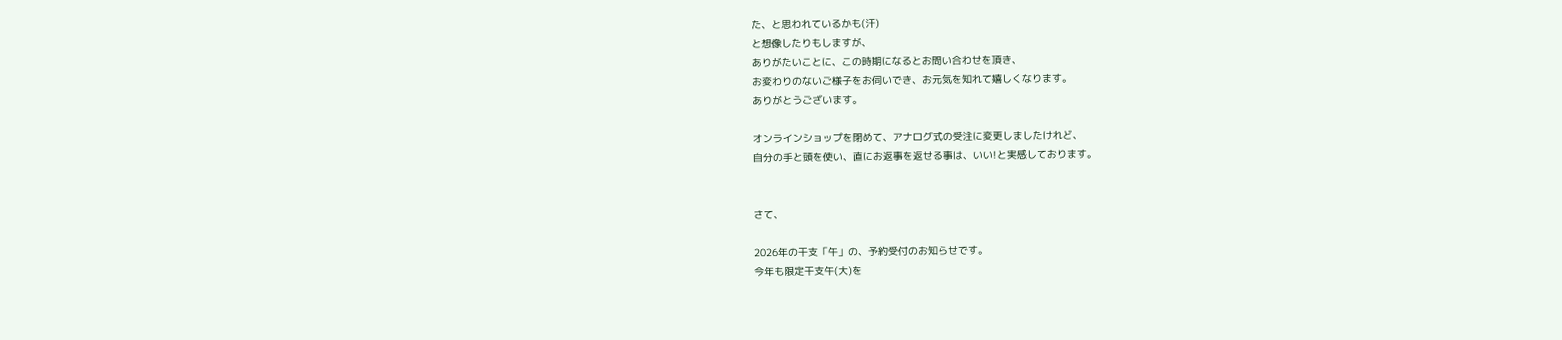た、と思われているかも(汗)
と想像したりもしますが、
ありがたいことに、この時期になるとお問い合わせを頂き、
お変わりのないご様子をお伺いでき、お元気を知れて嬉しくなります。
ありがとうございます。

オンラインショップを閉めて、アナログ式の受注に変更しましたけれど、
自分の手と頭を使い、直にお返事を返せる事は、いい!と実感しております。


さて、

2026年の干支「午」の、予約受付のお知らせです。
今年も限定干支午(大)を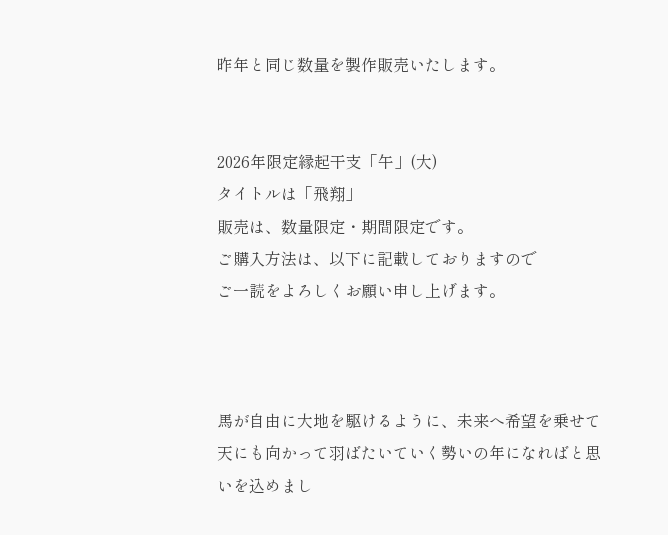昨年と同じ数量を製作販売いたします。


2026年限定縁起干支「午」(大)
タイトルは「飛翔」
販売は、数量限定・期間限定です。
ご購入方法は、以下に記載しておりますので
ご一読をよろしくお願い申し上げます。



馬が自由に大地を駆けるように、未来へ希望を乗せて
天にも向かって羽ばたいていく勢いの年になればと思いを込めまし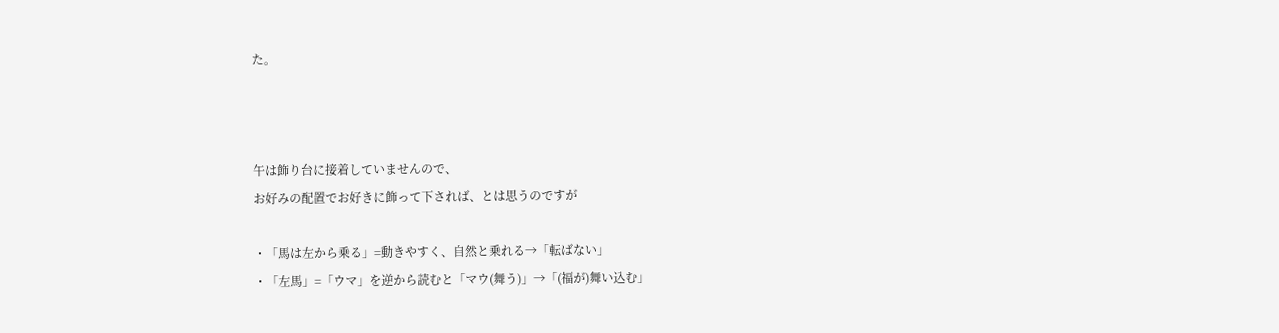た。



午は飾り台に接着していませんので、
お好みの配置でお好きに飾って下されば、とは思うのですが

・「馬は左から乗る」=動きやすく、自然と乗れる→「転ばない」
・「左馬」=「ウマ」を逆から読むと「マウ(舞う)」→「(福が)舞い込む」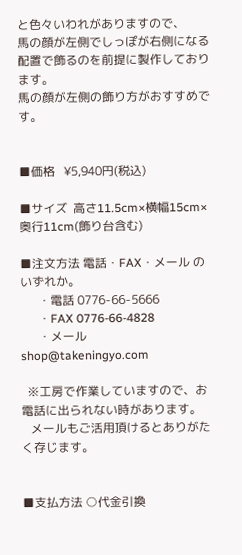と色々いわれがありますので、
馬の顔が左側でしっぽが右側になる配置で飾るのを前提に製作しております。
馬の顔が左側の飾り方がおすすめです。


■価格   ¥5,940円(税込)

■サイズ  高さ11.5cm×横幅15cm×奥行11cm(飾り台含む)

■注文方法 電話・FAX・メール のいずれか。
      ・電話 0776-66-5666
      ・FAX 0776-66-4828
      ・メール shop@takeningyo.com

  ※工房で作業していますので、お電話に出られない時があります。
   メールもご活用頂けるとありがたく存じます。


■支払方法 ○代金引換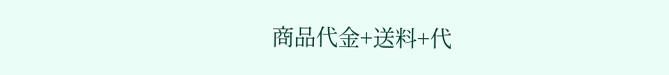商品代金+送料+代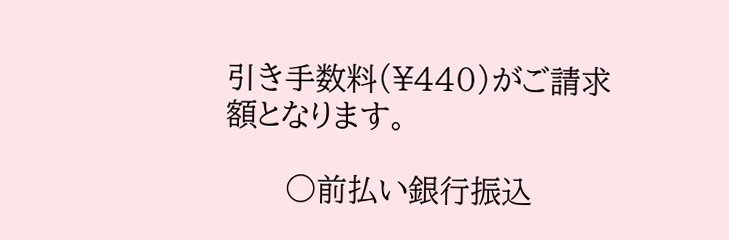引き手数料(¥440)がご請求額となります。

      ○前払い銀行振込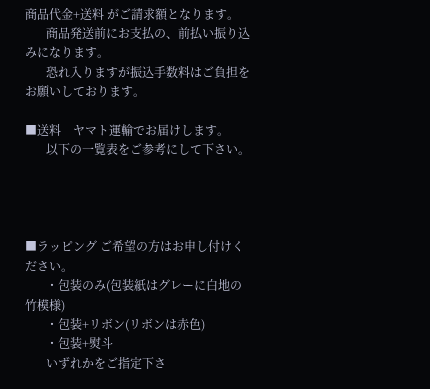商品代金+送料 がご請求額となります。
       商品発送前にお支払の、前払い振り込みになります。
       恐れ入りますが振込手数料はご負担をお願いしております。

■送料    ヤマト運輸でお届けします。
       以下の一覧表をご参考にして下さい。




■ラッピング ご希望の方はお申し付けください。
       ・包装のみ(包装紙はグレーに白地の竹模様)
       ・包装+リボン(リボンは赤色)
       ・包装+熨斗
       いずれかをご指定下さ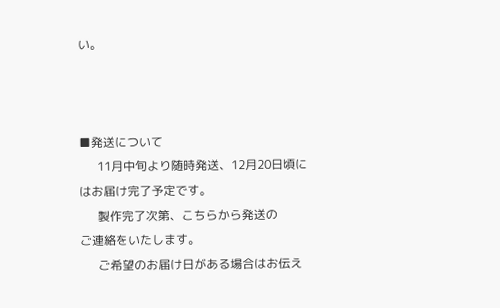い。



■発送について
      11月中旬より随時発送、12月20日頃にはお届け完了予定です。
      製作完了次第、こちらから発送の
ご連絡をいたします。
      ご希望のお届け日がある場合はお伝え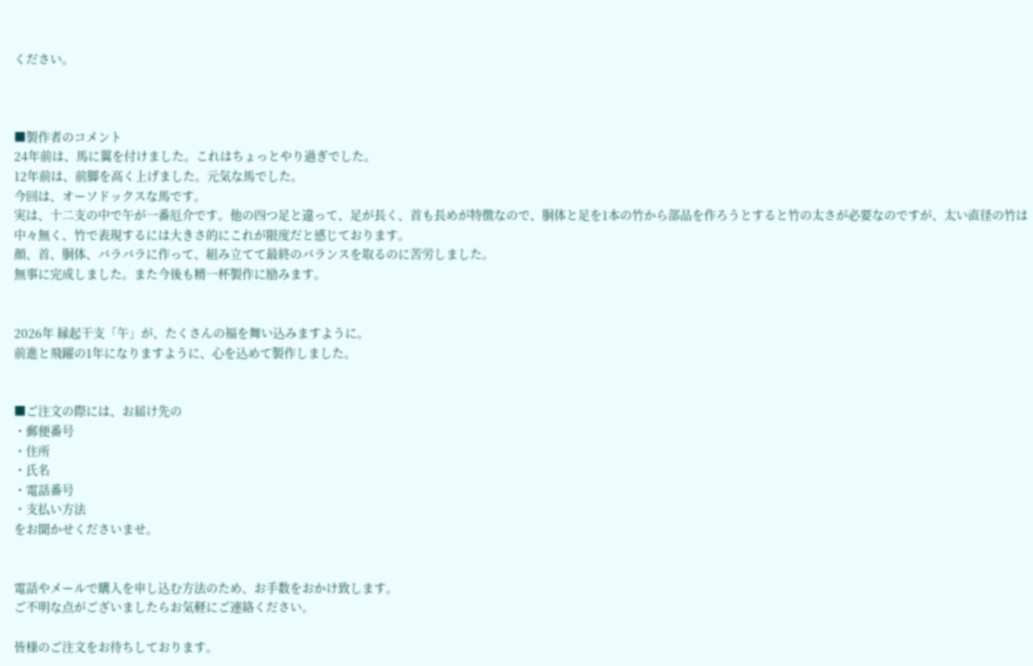ください。



■製作者のコメント
24年前は、馬に翼を付けました。これはちょっとやり過ぎでした。
12年前は、前脚を高く上げました。元気な馬でした。
今回は、オーソドックスな馬です。
実は、十二支の中で午が一番厄介です。他の四つ足と違って、足が長く、首も長めが特徴なので、胴体と足を1本の竹から部品を作ろうとすると竹の太さが必要なのですが、太い直径の竹は中々無く、竹で表現するには大きさ的にこれが限度だと感じております。
顔、首、胴体、バラバラに作って、組み立てて最終のバランスを取るのに苦労しました。
無事に完成しました。また今後も精一杯製作に励みます。


2026年 縁起干支「午」が、たくさんの福を舞い込みますように。
前進と飛躍の1年になりますように、心を込めて製作しました。


■ご注文の際には、お届け先の
・郵便番号
・住所
・氏名
・電話番号
・支払い方法
をお聞かせくださいませ。


電話やメールで購入を申し込む方法のため、お手数をおかけ致します。
ご不明な点がございましたらお気軽にご連絡ください。

皆様のご注文をお待ちしております。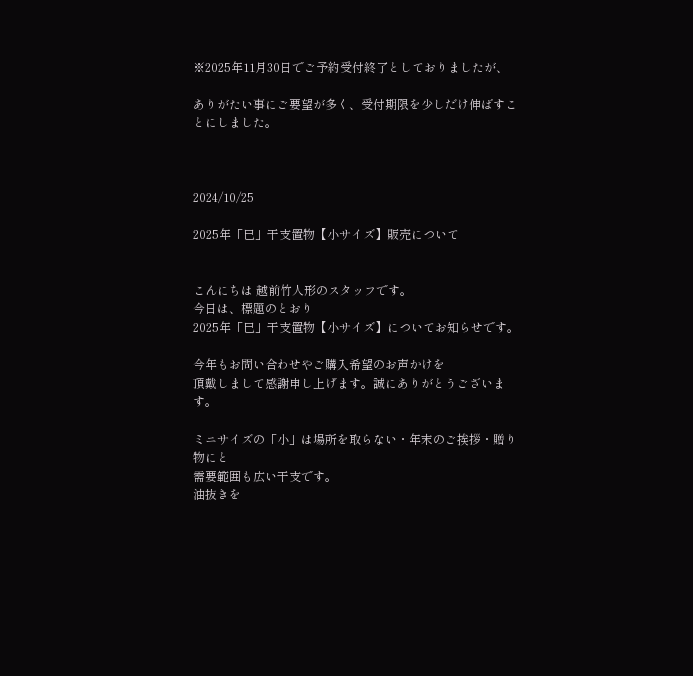※2025年11月30日でご予約受付終了としておりましたが、

ありがたい事にご要望が多く、受付期限を少しだけ伸ばすことにしました。



2024/10/25

2025年「巳」干支置物【小サイズ】販売について


こんにちは 越前竹人形のスタッフです。
今日は、標題のとおり
2025年「巳」干支置物【小サイズ】についてお知らせです。

今年もお問い合わせやご購入希望のお声かけを
頂戴しまして感謝申し上げます。誠にありがとうございます。

ミニサイズの「小」は場所を取らない・年末のご挨拶・贈り物にと
需要範囲も広い干支です。
油抜きを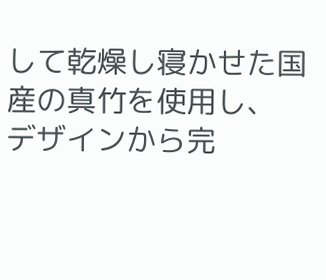して乾燥し寝かせた国産の真竹を使用し、
デザインから完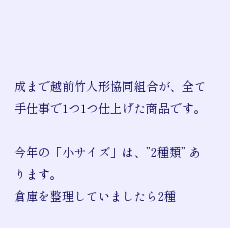成まで越前竹人形協同組合が、全て手仕事で1つ1つ仕上げた商品です。

今年の「小サイズ」は、”2種類” あります。
倉庫を整理していましたら2種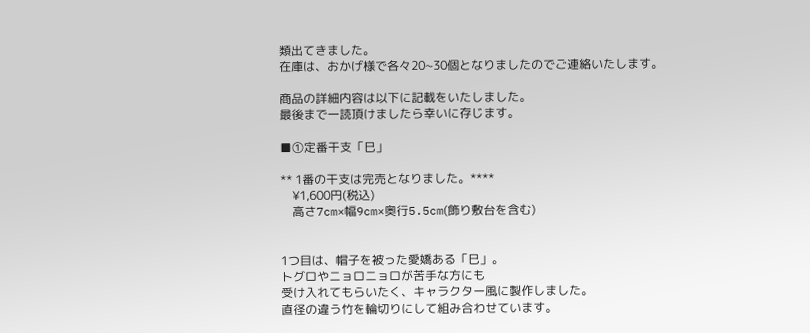類出てきました。
在庫は、おかげ様で各々20~30個となりましたのでご連絡いたします。

商品の詳細内容は以下に記載をいたしました。
最後まで一読頂けましたら幸いに存じます。

■①定番干支「巳」

** 1番の干支は完売となりました。****
    ¥1,600円(税込)
    高さ7cm×幅9cm×奥行5.5cm(飾り敷台を含む)


1つ目は、帽子を被った愛嬌ある「巳」。
トグロやニョロニョロが苦手な方にも
受け入れてもらいたく、キャラクター風に製作しました。
直径の違う竹を輪切りにして組み合わせています。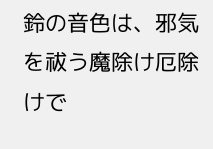鈴の音色は、邪気を祓う魔除け厄除けで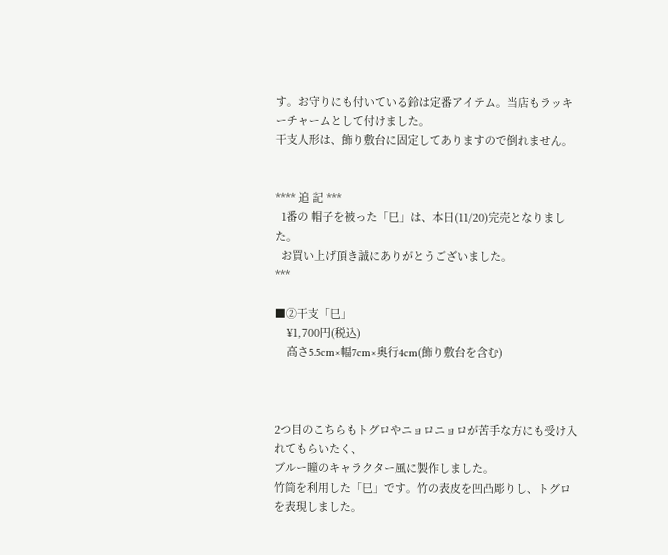す。お守りにも付いている鈴は定番アイテム。当店もラッキーチャームとして付けました。
干支人形は、飾り敷台に固定してありますので倒れません。


**** 追 記 ***
  1番の 帽子を被った「巳」は、本日(11/20)完売となりました。
  お買い上げ頂き誠にありがとうございました。
***

■②干支「巳」
    ¥1,700円(税込)
    高さ5.5cm×幅7cm×奥行4cm(飾り敷台を含む)



2つ目のこちらもトグロやニョロニョロが苦手な方にも受け入れてもらいたく、
ブルー瞳のキャラクター風に製作しました。
竹筒を利用した「巳」です。竹の表皮を凹凸彫りし、トグロを表現しました。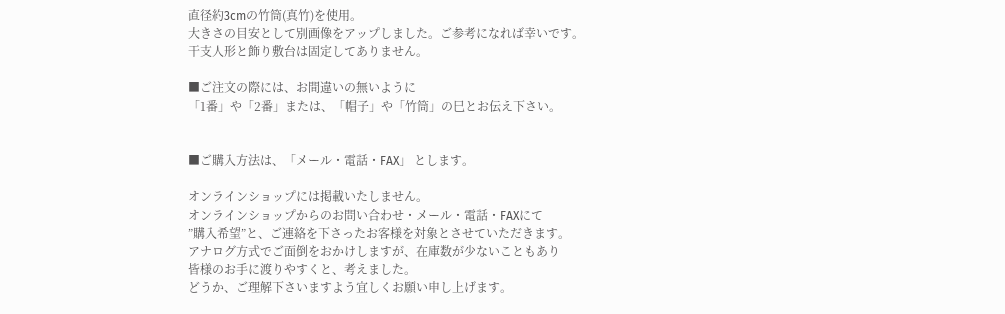直径約3cmの竹筒(真竹)を使用。
大きさの目安として別画像をアップしました。ご参考になれば幸いです。
干支人形と飾り敷台は固定してありません。

■ご注文の際には、お間違いの無いように
「1番」や「2番」または、「帽子」や「竹筒」の巳とお伝え下さい。


■ご購入方法は、「メール・電話・FAX」 とします。

オンラインショップには掲載いたしません。
オンラインショップからのお問い合わせ・メール・電話・FAXにて
”購入希望”と、ご連絡を下さったお客様を対象とさせていただきます。
アナログ方式でご面倒をおかけしますが、在庫数が少ないこともあり
皆様のお手に渡りやすくと、考えました。
どうか、ご理解下さいますよう宜しくお願い申し上げます。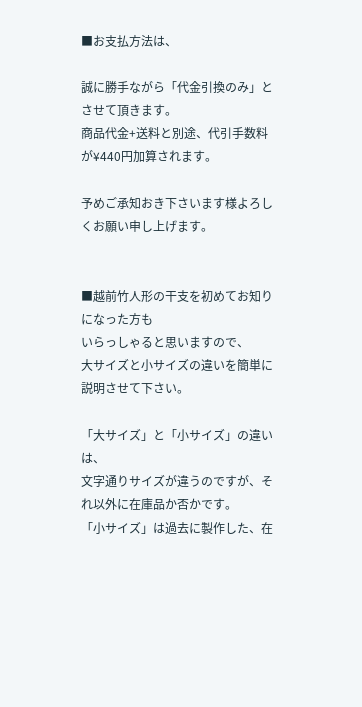■お支払方法は、

誠に勝手ながら「代金引換のみ」とさせて頂きます。
商品代金+送料と別途、代引手数料が¥440円加算されます。

予めご承知おき下さいます様よろしくお願い申し上げます。


■越前竹人形の干支を初めてお知りになった方も
いらっしゃると思いますので、
大サイズと小サイズの違いを簡単に説明させて下さい。

「大サイズ」と「小サイズ」の違いは、
文字通りサイズが違うのですが、それ以外に在庫品か否かです。
「小サイズ」は過去に製作した、在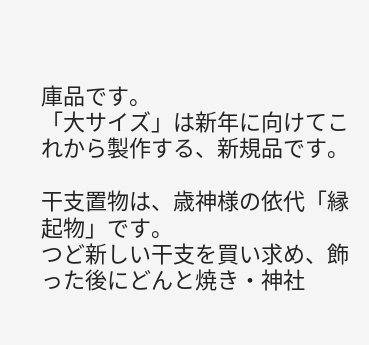庫品です。
「大サイズ」は新年に向けてこれから製作する、新規品です。

干支置物は、歳神様の依代「縁起物」です。
つど新しい干支を買い求め、飾った後にどんと焼き・神社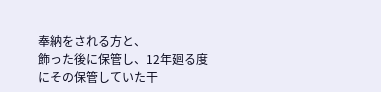奉納をされる方と、
飾った後に保管し、12年廻る度にその保管していた干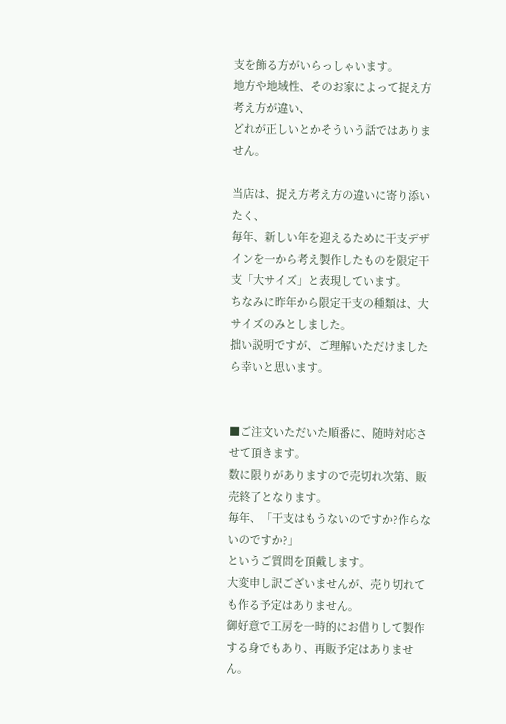支を飾る方がいらっしゃいます。
地方や地域性、そのお家によって捉え方考え方が違い、
どれが正しいとかそういう話ではありません。

当店は、捉え方考え方の違いに寄り添いたく、
毎年、新しい年を迎えるために干支デザインを一から考え製作したものを限定干支「大サイズ」と表現しています。
ちなみに昨年から限定干支の種類は、大サイズのみとしました。
拙い説明ですが、ご理解いただけましたら幸いと思います。


■ご注文いただいた順番に、随時対応させて頂きます。
数に限りがありますので売切れ次第、販売終了となります。
毎年、「干支はもうないのですか?作らないのですか?」
というご質問を頂戴します。
大変申し訳ございませんが、売り切れても作る予定はありません。
御好意で工房を一時的にお借りして製作する身でもあり、再販予定はありません。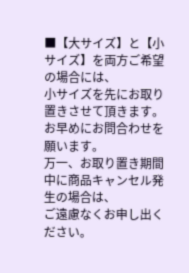■【大サイズ】と【小サイズ】を両方ご希望の場合には、
小サイズを先にお取り置きさせて頂きます。お早めにお問合わせを願います。
万一、お取り置き期間中に商品キャンセル発生の場合は、
ご遠慮なくお申し出ください。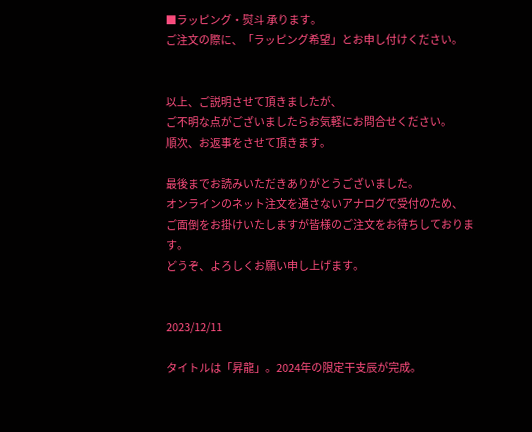■ラッピング・熨斗 承ります。
ご注文の際に、「ラッピング希望」とお申し付けください。


以上、ご説明させて頂きましたが、
ご不明な点がございましたらお気軽にお問合せください。
順次、お返事をさせて頂きます。

最後までお読みいただきありがとうございました。
オンラインのネット注文を通さないアナログで受付のため、
ご面倒をお掛けいたしますが皆様のご注文をお待ちしております。
どうぞ、よろしくお願い申し上げます。


2023/12/11

タイトルは「昇龍」。2024年の限定干支辰が完成。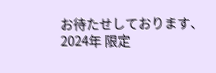お待たせしております、2024年 限定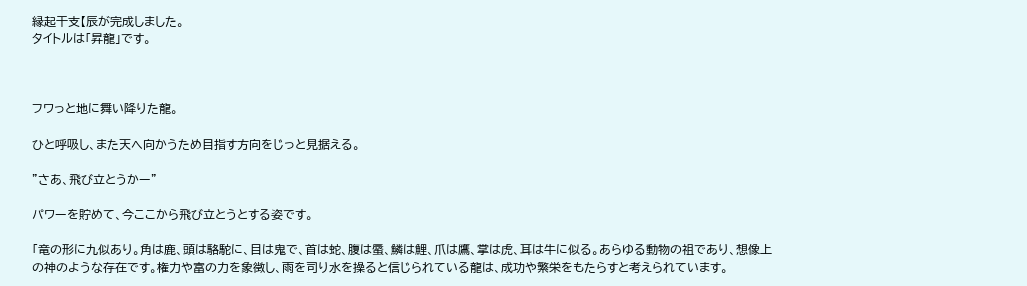縁起干支【辰が完成しました。
タイトルは「昇龍」です。



フワっと地に舞い降りた龍。

ひと呼吸し、また天へ向かうため目指す方向をじっと見据える。

”さあ、飛び立とうかー”

パワーを貯めて、今ここから飛び立とうとする姿です。

「竜の形に九似あり。角は鹿、頭は駱駝に、目は鬼で、首は蛇、腹は蜃、鱗は鯉、爪は鷹、掌は虎、耳は牛に似る。あらゆる動物の祖であり、想像上の神のような存在です。権力や富の力を象徴し、雨を司り水を操ると信じられている龍は、成功や繁栄をもたらすと考えられています。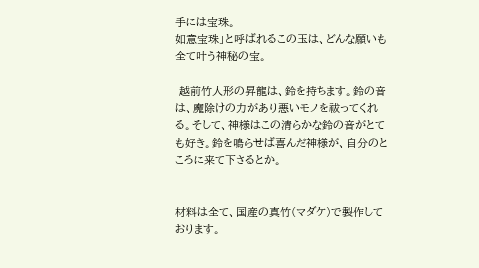手には宝珠。
如意宝珠」と呼ばれるこの玉は、どんな願いも全て叶う神秘の宝。

 越前竹人形の昇龍は、鈴を持ちます。鈴の音は、魔除けの力があり悪いモノを祓ってくれる。そして、神様はこの清らかな鈴の音がとても好き。鈴を鳴らせば喜んだ神様が、自分のところに来て下さるとか。


材料は全て、国産の真竹(マダケ)で製作しております。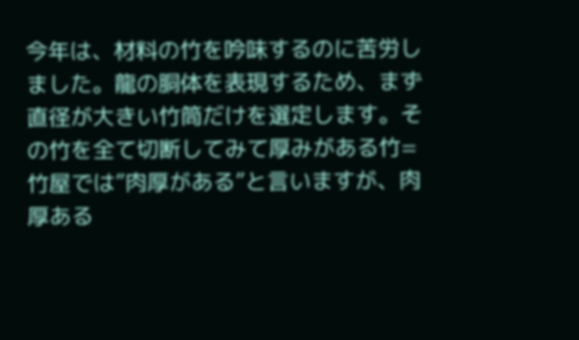今年は、材料の竹を吟味するのに苦労しました。龍の胴体を表現するため、まず直径が大きい竹筒だけを選定します。その竹を全て切断してみて厚みがある竹=竹屋では”肉厚がある”と言いますが、肉厚ある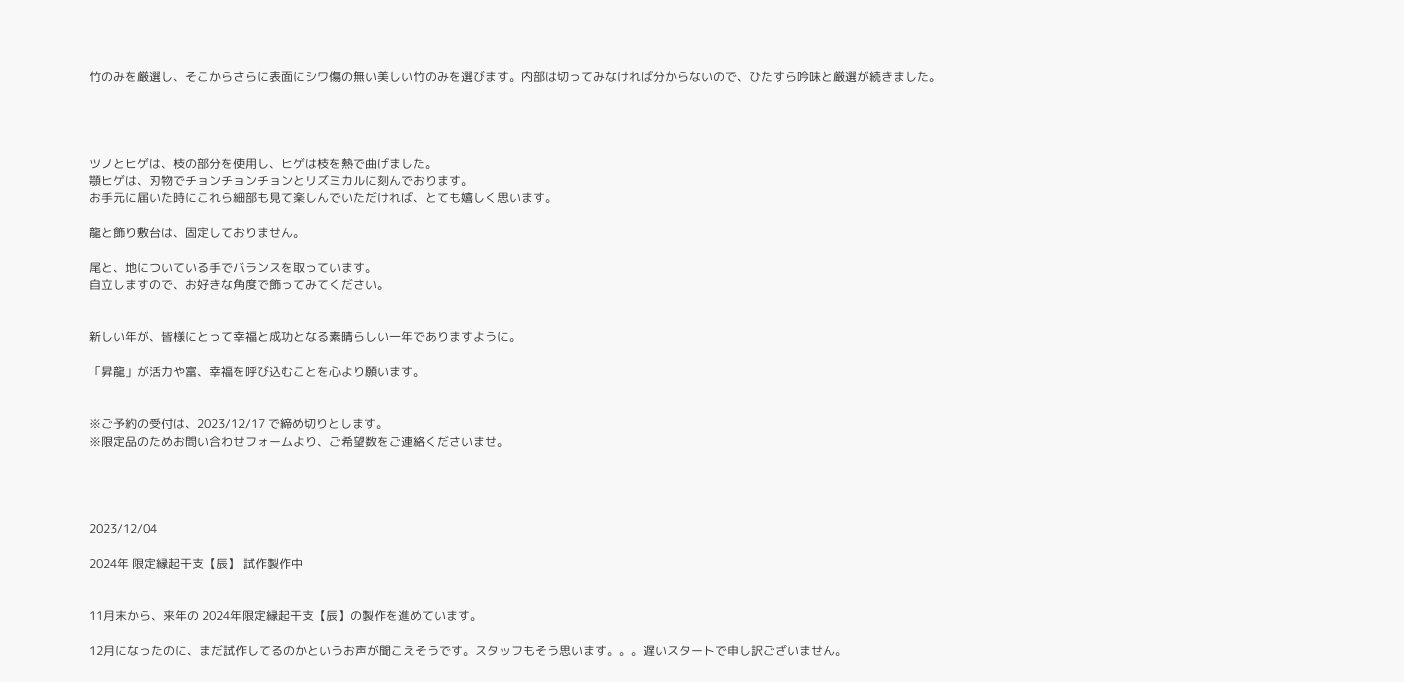竹のみを厳選し、そこからさらに表面にシワ傷の無い美しい竹のみを選びます。内部は切ってみなければ分からないので、ひたすら吟味と厳選が続きました。




ツノとヒゲは、枝の部分を使用し、ヒゲは枝を熱で曲げました。
顎ヒゲは、刃物でチョンチョンチョンとリズミカルに刻んでおります。
お手元に届いた時にこれら細部も見て楽しんでいただければ、とても嬉しく思います。

龍と飾り敷台は、固定しておりません。

尾と、地についている手でバランスを取っています。
自立しますので、お好きな角度で飾ってみてください。


新しい年が、皆様にとって幸福と成功となる素晴らしい一年でありますように。

「昇龍」が活力や富、幸福を呼び込むことを心より願います。


※ご予約の受付は、2023/12/17 で締め切りとします。
※限定品のためお問い合わせフォームより、ご希望数をご連絡くださいませ。




2023/12/04

2024年 限定縁起干支【辰】 試作製作中


11月末から、来年の 2024年限定縁起干支【辰】の製作を進めています。

12月になったのに、まだ試作してるのかというお声が聞こえそうです。スタッフもそう思います。。。遅いスタートで申し訳ございません。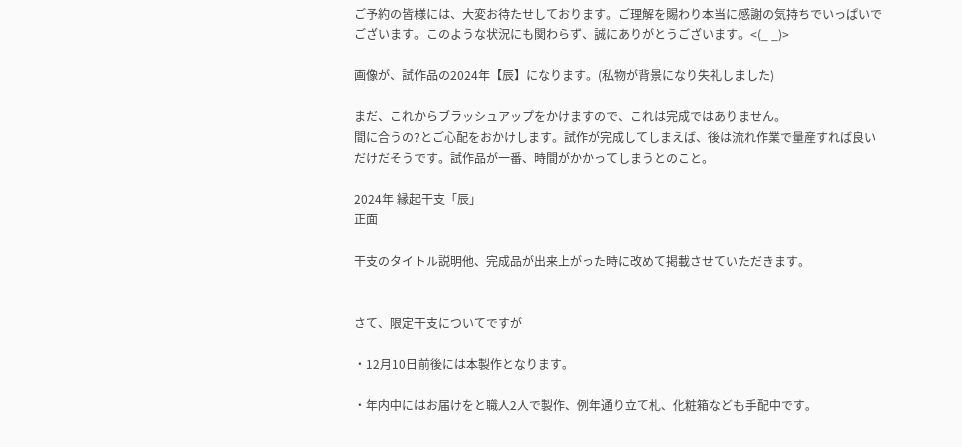ご予約の皆様には、大変お待たせしております。ご理解を賜わり本当に感謝の気持ちでいっぱいでございます。このような状況にも関わらず、誠にありがとうございます。<(_ _)>

画像が、試作品の2024年【辰】になります。(私物が背景になり失礼しました)

まだ、これからブラッシュアップをかけますので、これは完成ではありません。
間に合うの?とご心配をおかけします。試作が完成してしまえば、後は流れ作業で量産すれば良いだけだそうです。試作品が一番、時間がかかってしまうとのこと。

2024年 縁起干支「辰」
正面

干支のタイトル説明他、完成品が出来上がった時に改めて掲載させていただきます。


さて、限定干支についてですが

・12月10日前後には本製作となります。

・年内中にはお届けをと職人2人で製作、例年通り立て札、化粧箱なども手配中です。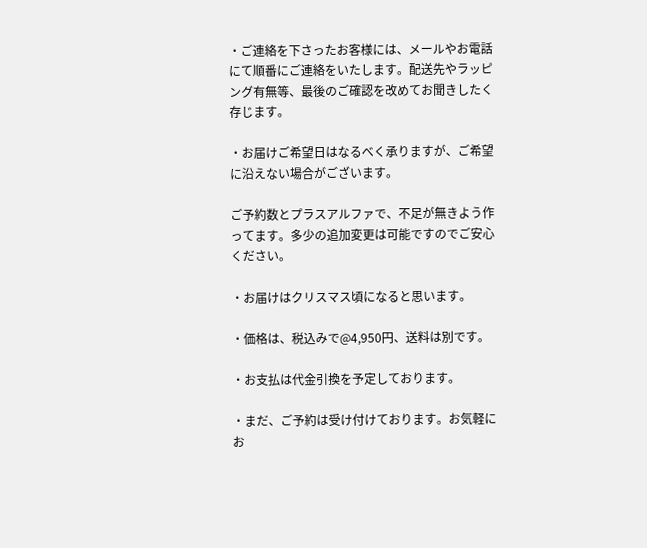・ご連絡を下さったお客様には、メールやお電話にて順番にご連絡をいたします。配送先やラッピング有無等、最後のご確認を改めてお聞きしたく存じます。

・お届けご希望日はなるべく承りますが、ご希望に沿えない場合がございます。

ご予約数とプラスアルファで、不足が無きよう作ってます。多少の追加変更は可能ですのでご安心ください。

・お届けはクリスマス頃になると思います。

・価格は、税込みで@4,950円、送料は別です。

・お支払は代金引換を予定しております。

・まだ、ご予約は受け付けております。お気軽にお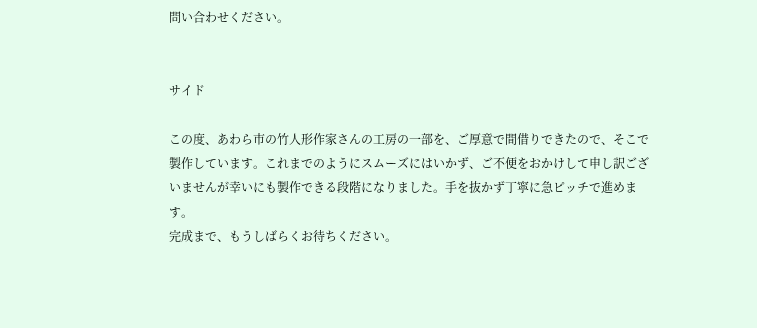問い合わせください。


サイド

この度、あわら市の竹人形作家さんの工房の一部を、ご厚意で間借りできたので、そこで製作しています。これまでのようにスムーズにはいかず、ご不便をおかけして申し訳ございませんが幸いにも製作できる段階になりました。手を抜かず丁寧に急ピッチで進めます。
完成まで、もうしばらくお待ちください。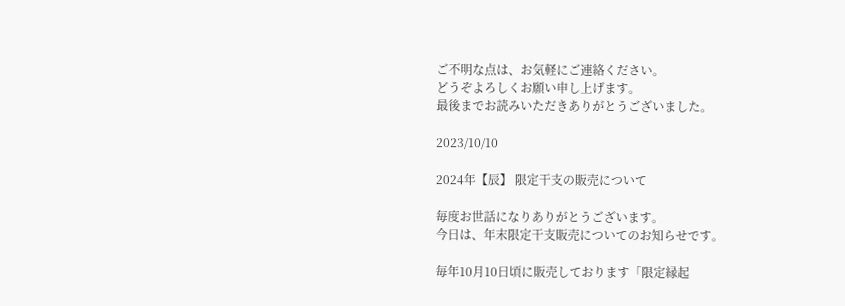ご不明な点は、お気軽にご連絡ください。
どうぞよろしくお願い申し上げます。
最後までお読みいただきありがとうございました。

2023/10/10

2024年【辰】 限定干支の販売について

毎度お世話になりありがとうございます。
今日は、年末限定干支販売についてのお知らせです。

毎年10月10日頃に販売しております「限定縁起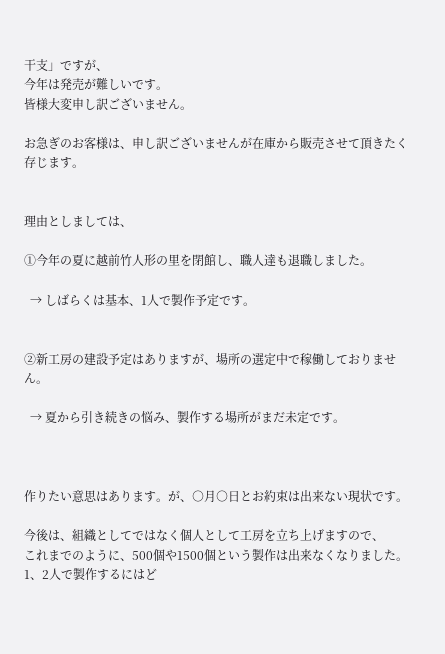干支」ですが、
今年は発売が難しいです。
皆様大変申し訳ございません。

お急ぎのお客様は、申し訳ございませんが在庫から販売させて頂きたく存じます。


理由としましては、

①今年の夏に越前竹人形の里を閉館し、職人達も退職しました。

  → しばらくは基本、1人で製作予定です。


②新工房の建設予定はありますが、場所の選定中で稼働しておりません。

  → 夏から引き続きの悩み、製作する場所がまだ未定です。



作りたい意思はあります。が、○月○日とお約束は出来ない現状です。

今後は、組織としてではなく個人として工房を立ち上げますので、
これまでのように、500個や1500個という製作は出来なくなりました。
1、2人で製作するにはど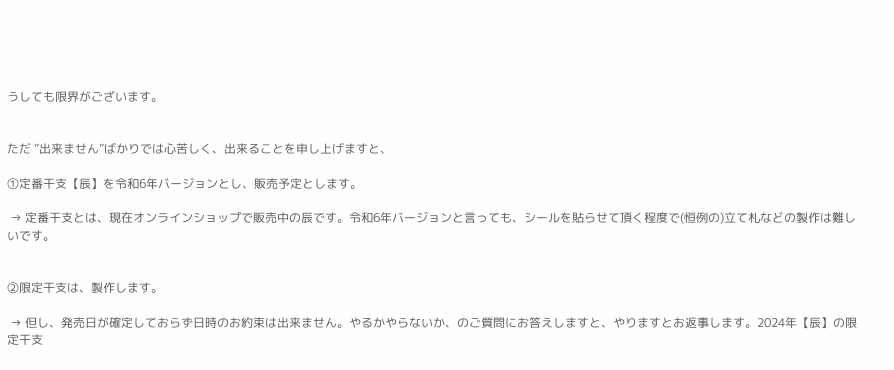うしても限界がございます。


ただ ”出来ません”ばかりでは心苦しく、出来ることを申し上げますと、

①定番干支【辰】を令和6年バージョンとし、販売予定とします。

 → 定番干支とは、現在オンラインショップで販売中の辰です。令和6年バージョンと言っても、シールを貼らせて頂く程度で(恒例の)立て札などの製作は難しいです。


②限定干支は、製作します。

 → 但し、発売日が確定しておらず日時のお約束は出来ません。やるかやらないか、のご質問にお答えしますと、やりますとお返事します。2024年【辰】の限定干支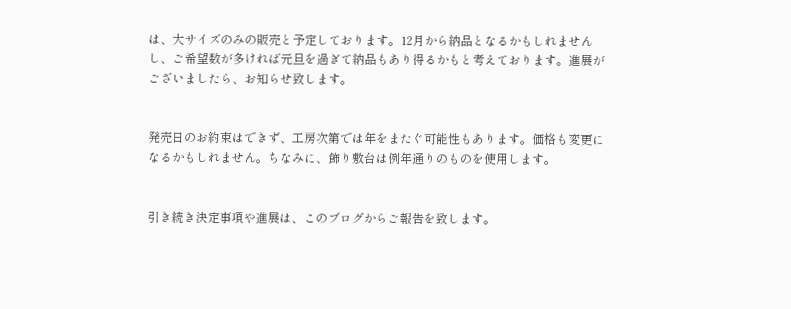は、大サイズのみの販売と予定しております。12月から納品となるかもしれませんし、ご希望数が多ければ元旦を過ぎて納品もあり得るかもと考えております。進展がございましたら、お知らせ致します。


発売日のお約束はできず、工房次第では年をまたぐ可能性もあります。価格も変更になるかもしれません。ちなみに、飾り敷台は例年通りのものを使用します。


引き続き決定事項や進展は、このブログからご報告を致します。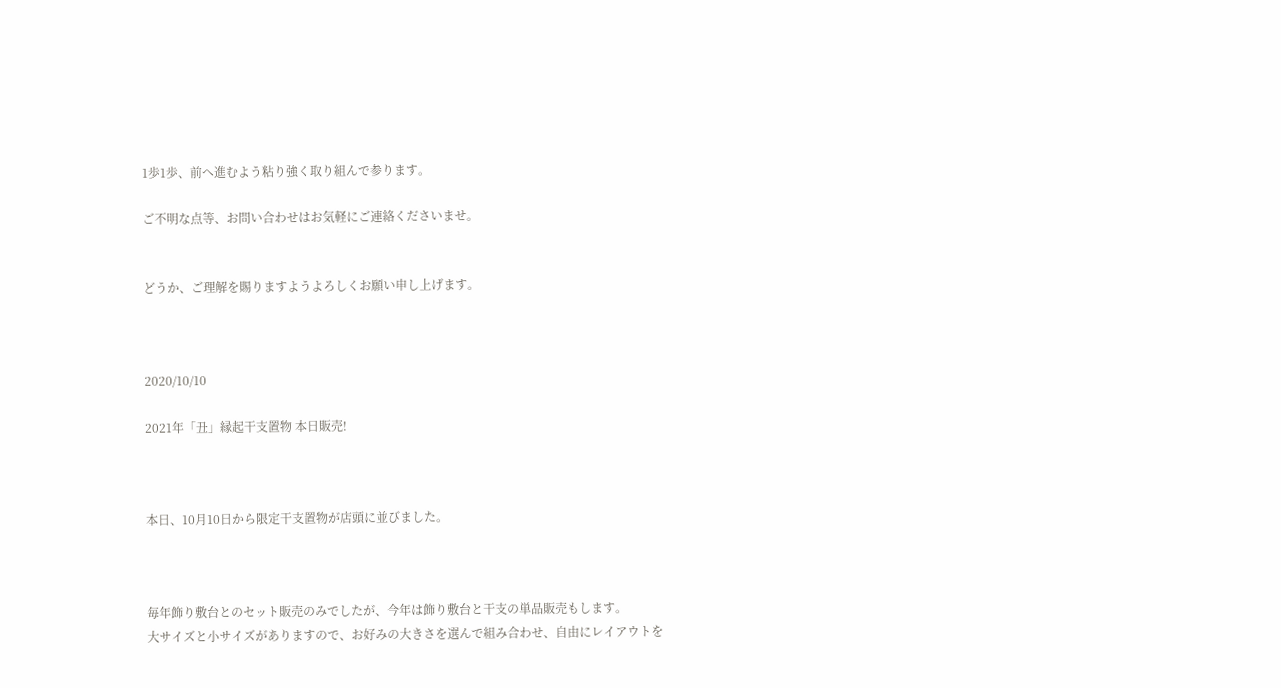1歩1歩、前へ進むよう粘り強く取り組んで参ります。

ご不明な点等、お問い合わせはお気軽にご連絡くださいませ。


どうか、ご理解を賜りますようよろしくお願い申し上げます。



2020/10/10

2021年「丑」縁起干支置物 本日販売!



本日、10月10日から限定干支置物が店頭に並びました。



毎年飾り敷台とのセット販売のみでしたが、今年は飾り敷台と干支の単品販売もします。
大サイズと小サイズがありますので、お好みの大きさを選んで組み合わせ、自由にレイアウトを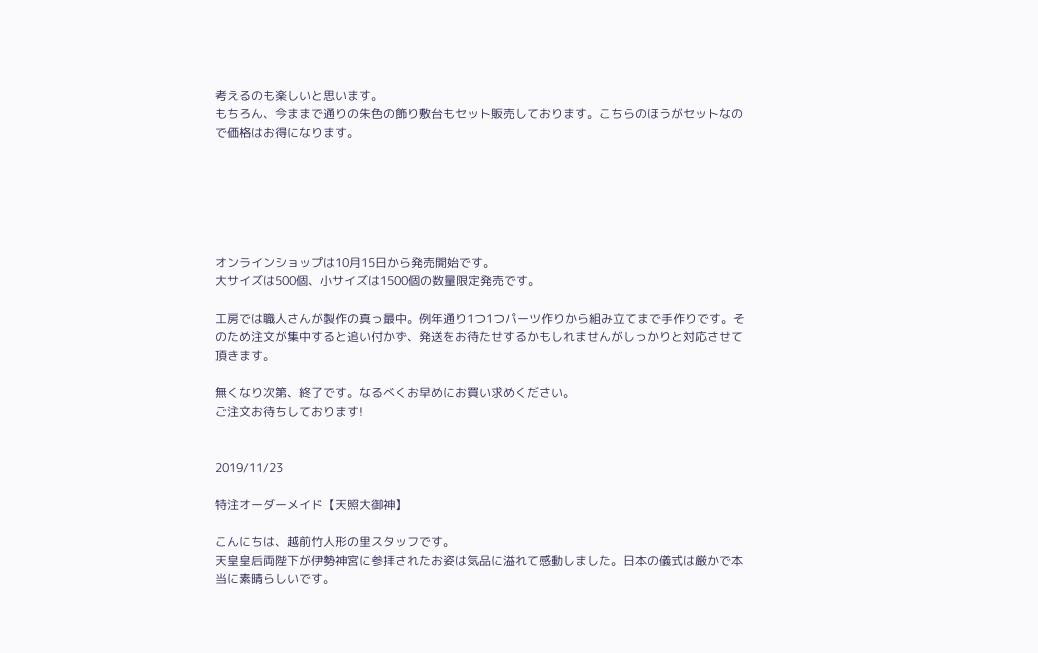考えるのも楽しいと思います。
もちろん、今ままで通りの朱色の飾り敷台もセット販売しております。こちらのほうがセットなので価格はお得になります。






オンラインショップは10月15日から発売開始です。
大サイズは500個、小サイズは1500個の数量限定発売です。

工房では職人さんが製作の真っ最中。例年通り1つ1つパーツ作りから組み立てまで手作りです。そのため注文が集中すると追い付かず、発送をお待たせするかもしれませんがしっかりと対応させて頂きます。

無くなり次第、終了です。なるべくお早めにお買い求めください。
ご注文お待ちしております!


2019/11/23

特注オーダーメイド【天照大御神】

こんにちは、越前竹人形の里スタッフです。
天皇皇后両陛下が伊勢神宮に参拝されたお姿は気品に溢れて感動しました。日本の儀式は厳かで本当に素晴らしいです。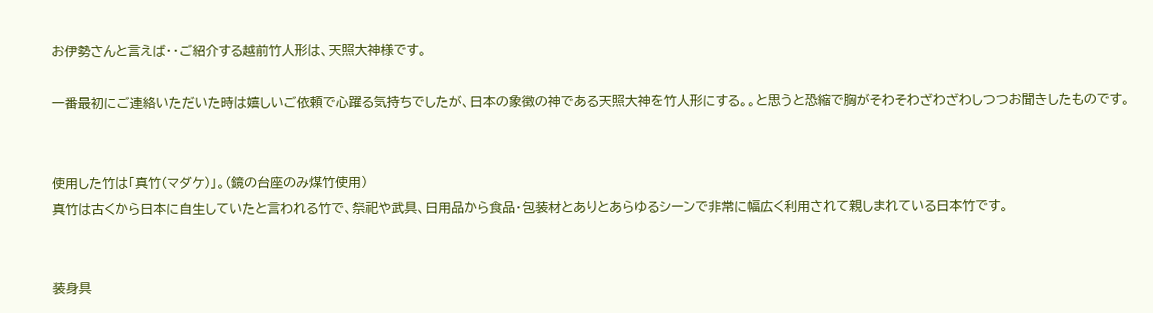お伊勢さんと言えば・・ご紹介する越前竹人形は、天照大神様です。

一番最初にご連絡いただいた時は嬉しいご依頼で心躍る気持ちでしたが、日本の象徴の神である天照大神を竹人形にする。。と思うと恐縮で胸がそわそわざわざわしつつお聞きしたものです。


使用した竹は「真竹(マダケ)」。(鏡の台座のみ煤竹使用)
真竹は古くから日本に自生していたと言われる竹で、祭祀や武具、日用品から食品・包装材とありとあらゆるシーンで非常に幅広く利用されて親しまれている日本竹です。


装身具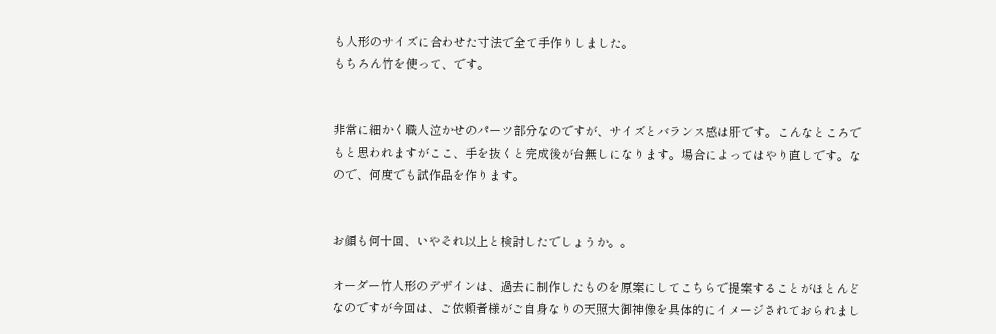も人形のサイズに合わせた寸法で全て手作りしました。
もちろん竹を使って、です。


非常に細かく職人泣かせのパーツ部分なのですが、サイズとバランス感は肝です。こんなところでもと思われますがここ、手を抜くと完成後が台無しになります。場合によってはやり直しです。なので、何度でも試作品を作ります。


お顔も何十回、いやそれ以上と検討したでしょうか。。

オーダー竹人形のデザインは、過去に制作したものを原案にしてこちらで提案することがほとんどなのですが今回は、ご依頼者様がご自身なりの天照大御神像を具体的にイメージされておられまし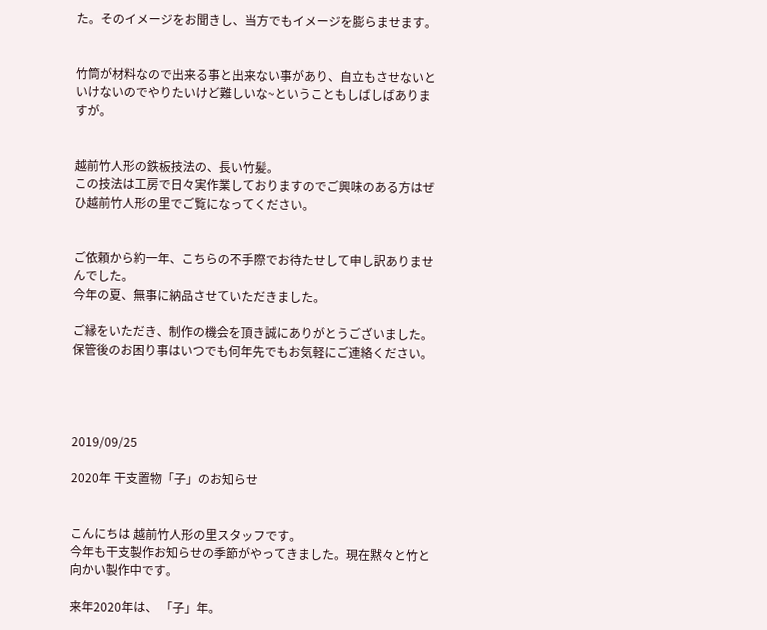た。そのイメージをお聞きし、当方でもイメージを膨らませます。


竹筒が材料なので出来る事と出来ない事があり、自立もさせないといけないのでやりたいけど難しいな~ということもしばしばありますが。


越前竹人形の鉄板技法の、長い竹髪。
この技法は工房で日々実作業しておりますのでご興味のある方はぜひ越前竹人形の里でご覧になってください。


ご依頼から約一年、こちらの不手際でお待たせして申し訳ありませんでした。
今年の夏、無事に納品させていただきました。

ご縁をいただき、制作の機会を頂き誠にありがとうございました。
保管後のお困り事はいつでも何年先でもお気軽にご連絡ください。




2019/09/25

2020年 干支置物「子」のお知らせ


こんにちは 越前竹人形の里スタッフです。
今年も干支製作お知らせの季節がやってきました。現在黙々と竹と向かい製作中です。

来年2020年は、 「子」年。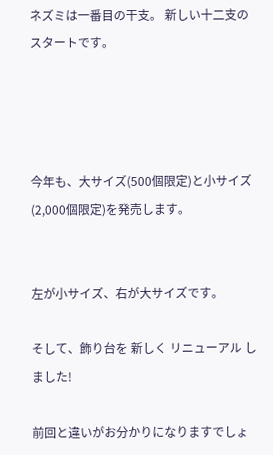ネズミは一番目の干支。 新しい十二支のスタートです。




今年も、大サイズ(500個限定)と小サイズ(2,000個限定)を発売します。


左が小サイズ、右が大サイズです。

そして、飾り台を 新しく リニューアル しました!

前回と違いがお分かりになりますでしょ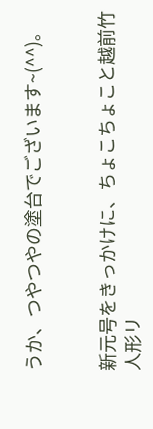うか、つやつやの塗台でございます~(^^)。


新元号をきっかけに、ちょこちょこと越前竹人形リ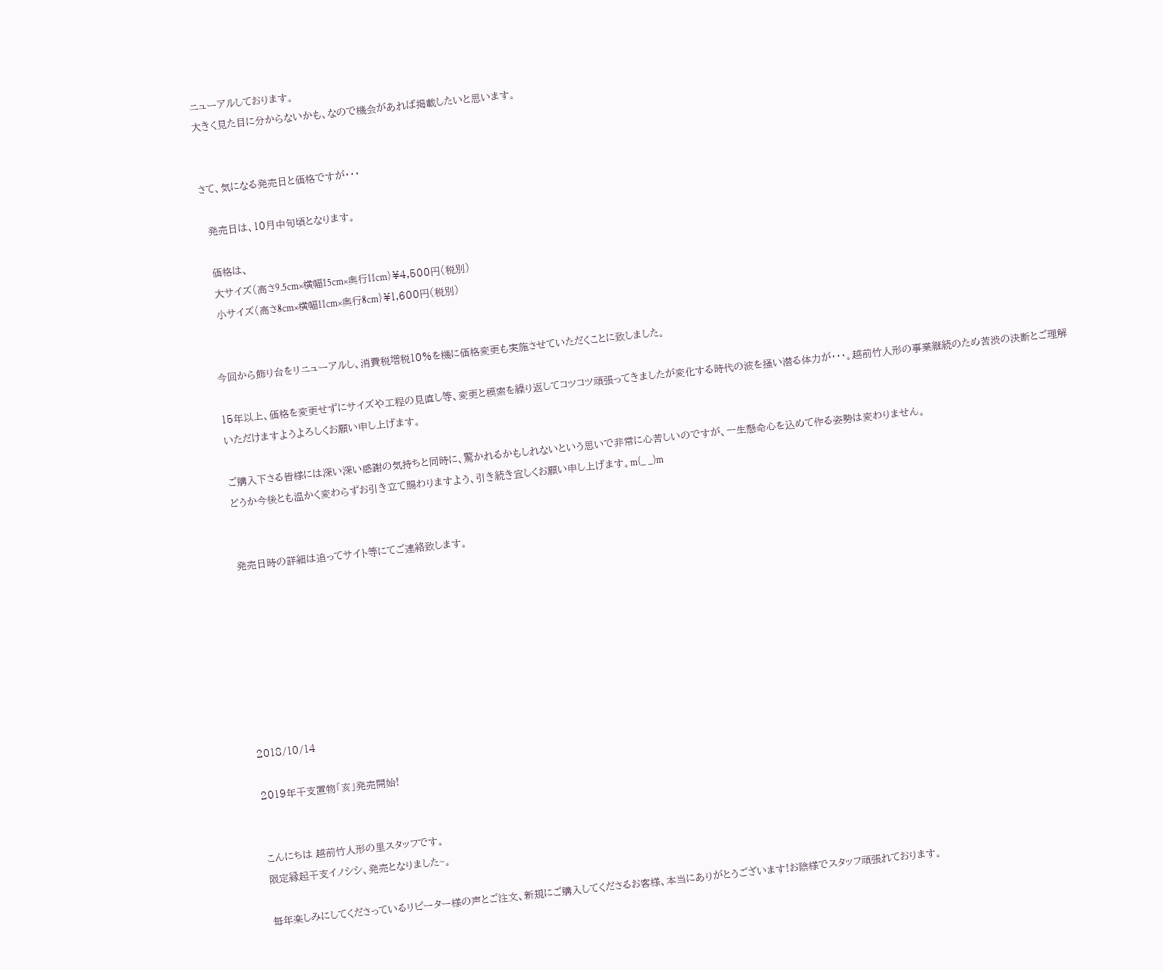ニューアルしております。
大きく見た目に分からないかも、なので機会があれば掲載したいと思います。


さて、気になる発売日と価格ですが・・・

  発売日は、10月中旬頃となります。

  価格は、
  大サイズ(高さ9.5cm×横幅15cm×奥行11cm) ¥4,500円(税別)
  小サイズ(高さ8cm×横幅11cm×奥行8cm) ¥1,600円(税別)


今回から飾り台をリニューアルし、消費税増税10%を機に価格変更も実施させていただくことに致しました。

15年以上、価格を変更せずにサイズや工程の見直し等、変更と模索を繰り返してコツコツ頑張ってきましたが変化する時代の波を掻い潜る体力が・・・。越前竹人形の事業継続のため苦渋の決断とご理解いただけますようよろしくお願い申し上げます。

ご購入下さる皆様には深い深い感謝の気持ちと同時に、驚かれるかもしれないという思いで非常に心苦しいのですが、一生懸命心を込めて作る姿勢は変わりません。
どうか今後とも温かく変わらずお引き立て賜わりますよう、引き続き宜しくお願い申し上げます。m(_ _)m


発売日時の詳細は追ってサイト等にてご連絡致します。








2018/10/14

2019年干支置物「亥」発売開始!


こんにちは 越前竹人形の里スタッフです。
限定縁起干支イノシシ、発売となりました~。

毎年楽しみにしてくださっているリピーター様の声とご注文、新規にご購入してくださるお客様、本当にありがとうございます!お陰様でスタッフ頑張れております。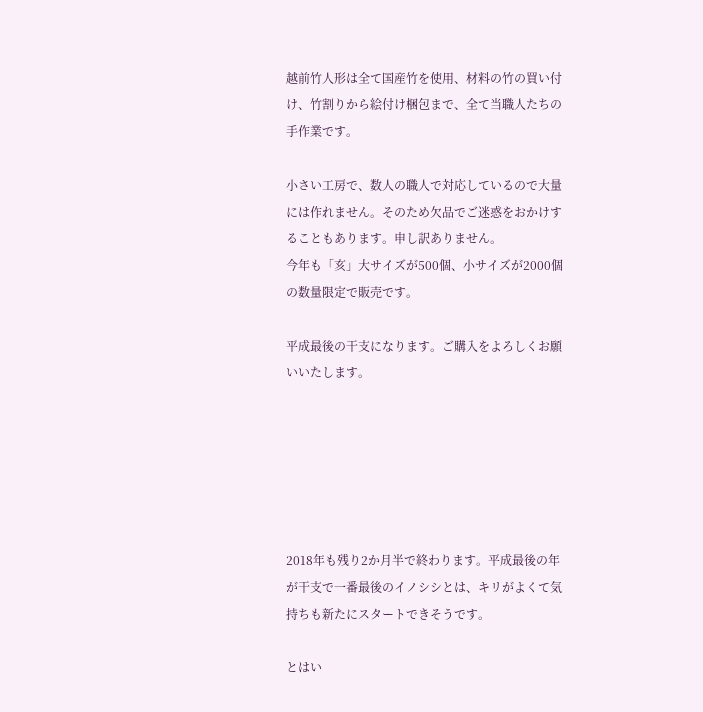越前竹人形は全て国産竹を使用、材料の竹の買い付け、竹割りから絵付け梱包まで、全て当職人たちの手作業です。

小さい工房で、数人の職人で対応しているので大量には作れません。そのため欠品でご迷惑をおかけすることもあります。申し訳ありません。
今年も「亥」大サイズが500個、小サイズが2000個の数量限定で販売です。

平成最後の干支になります。ご購入をよろしくお願いいたします。






2018年も残り2か月半で終わります。平成最後の年が干支で一番最後のイノシシとは、キリがよくて気持ちも新たにスタートできそうです。

とはい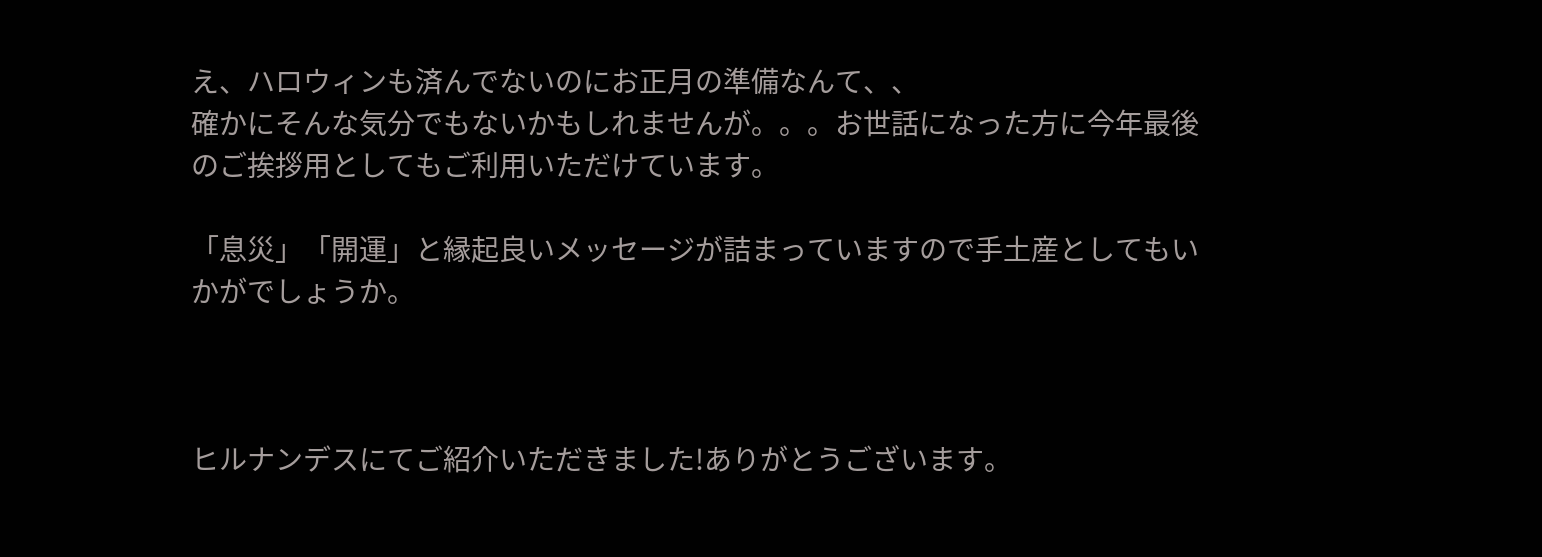え、ハロウィンも済んでないのにお正月の準備なんて、、
確かにそんな気分でもないかもしれませんが。。。お世話になった方に今年最後のご挨拶用としてもご利用いただけています。

「息災」「開運」と縁起良いメッセージが詰まっていますので手土産としてもいかがでしょうか。



ヒルナンデスにてご紹介いただきました!ありがとうございます。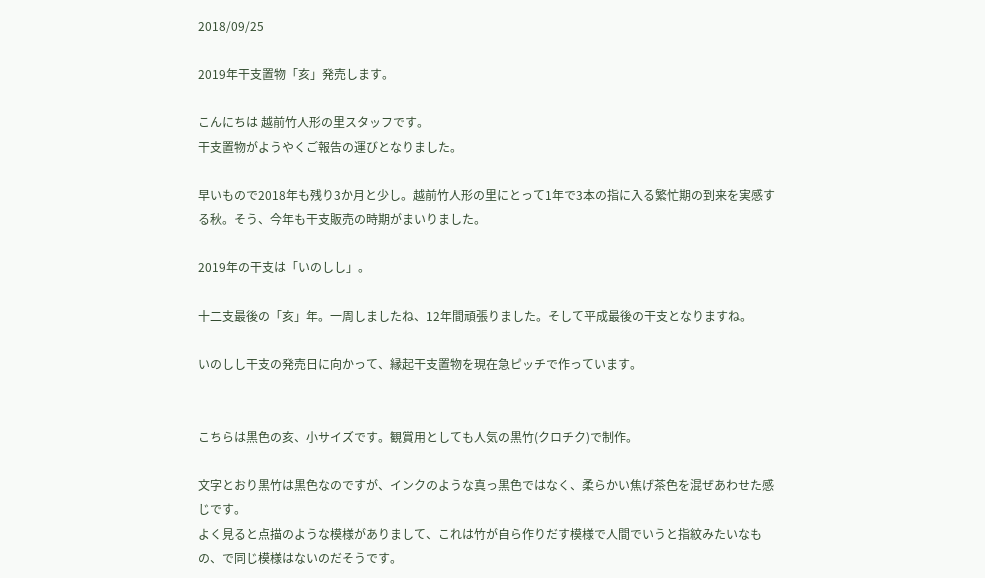2018/09/25

2019年干支置物「亥」発売します。

こんにちは 越前竹人形の里スタッフです。
干支置物がようやくご報告の運びとなりました。

早いもので2018年も残り3か月と少し。越前竹人形の里にとって1年で3本の指に入る繁忙期の到来を実感する秋。そう、今年も干支販売の時期がまいりました。

2019年の干支は「いのしし」。

十二支最後の「亥」年。一周しましたね、12年間頑張りました。そして平成最後の干支となりますね。

いのしし干支の発売日に向かって、縁起干支置物を現在急ピッチで作っています。


こちらは黒色の亥、小サイズです。観賞用としても人気の黒竹(クロチク)で制作。

文字とおり黒竹は黒色なのですが、インクのような真っ黒色ではなく、柔らかい焦げ茶色を混ぜあわせた感じです。
よく見ると点描のような模様がありまして、これは竹が自ら作りだす模様で人間でいうと指紋みたいなもの、で同じ模様はないのだそうです。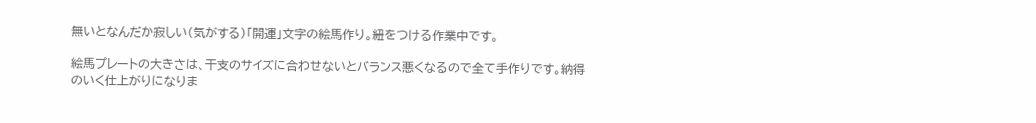無いとなんだか寂しい(気がする)「開運」文字の絵馬作り。紐をつける作業中です。

絵馬プレートの大きさは、干支のサイズに合わせないとバランス悪くなるので全て手作りです。納得のいく仕上がりになりま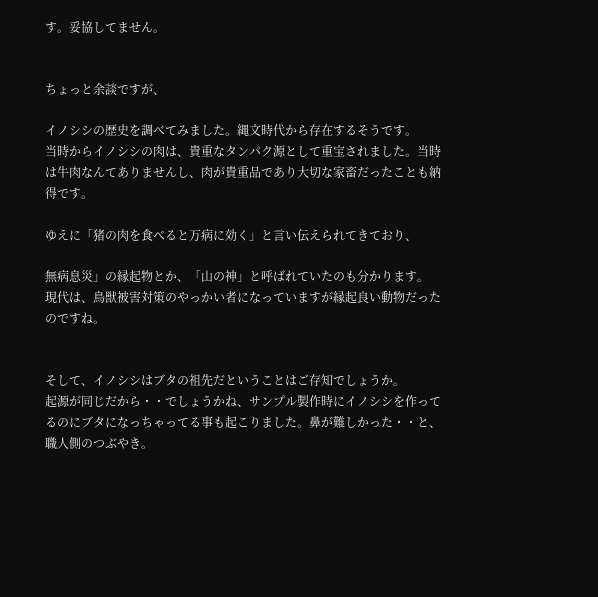す。妥協してません。


ちょっと余談ですが、

イノシシの歴史を調べてみました。縄文時代から存在するそうです。
当時からイノシシの肉は、貴重なタンパク源として重宝されました。当時は牛肉なんてありませんし、肉が貴重品であり大切な家畜だったことも納得です。

ゆえに「猪の肉を食べると万病に効く」と言い伝えられてきており、

無病息災」の縁起物とか、「山の神」と呼ばれていたのも分かります。
現代は、鳥獣被害対策のやっかい者になっていますが縁起良い動物だったのですね。


そして、イノシシはブタの祖先だということはご存知でしょうか。
起源が同じだから・・でしょうかね、サンプル製作時にイノシシを作ってるのにブタになっちゃってる事も起こりました。鼻が難しかった・・と、職人側のつぶやき。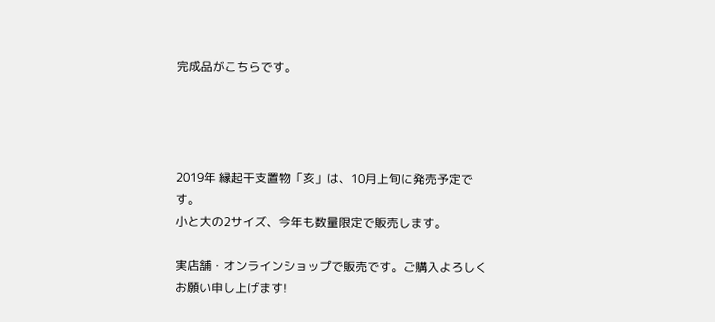完成品がこちらです。




2019年 縁起干支置物「亥」は、10月上旬に発売予定です。
小と大の2サイズ、今年も数量限定で販売します。

実店舗・オンラインショップで販売です。ご購入よろしくお願い申し上げます!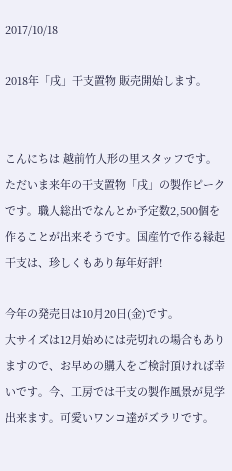2017/10/18

2018年「戌」干支置物 販売開始します。


こんにちは 越前竹人形の里スタッフです。
ただいま来年の干支置物「戌」の製作ピークです。職人総出でなんとか予定数2,500個を作ることが出来そうです。国産竹で作る縁起干支は、珍しくもあり毎年好評!

今年の発売日は10月20日(金)です。
大サイズは12月始めには売切れの場合もありますので、お早めの購入をご検討頂ければ幸いです。今、工房では干支の製作風景が見学出来ます。可愛いワンコ達がズラリです。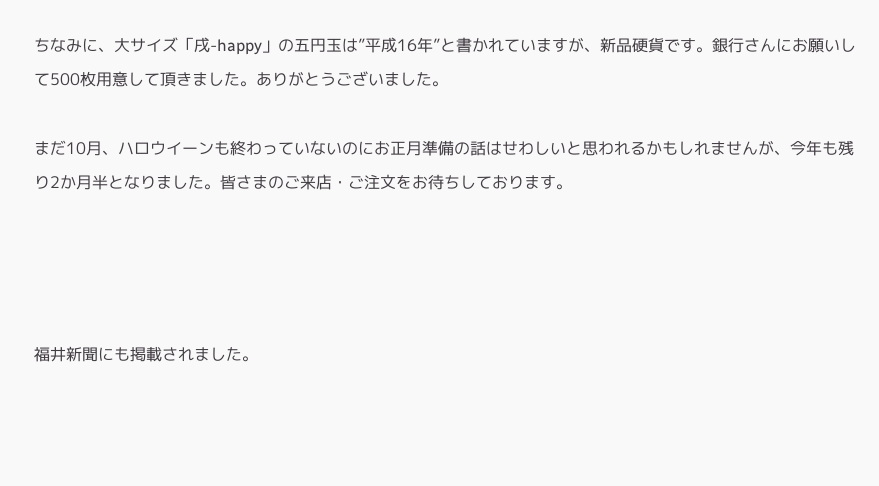ちなみに、大サイズ「戌-happy」の五円玉は”平成16年”と書かれていますが、新品硬貨です。銀行さんにお願いして500枚用意して頂きました。ありがとうございました。

まだ10月、ハロウイーンも終わっていないのにお正月準備の話はせわしいと思われるかもしれませんが、今年も残り2か月半となりました。皆さまのご来店・ご注文をお待ちしております。




福井新聞にも掲載されました。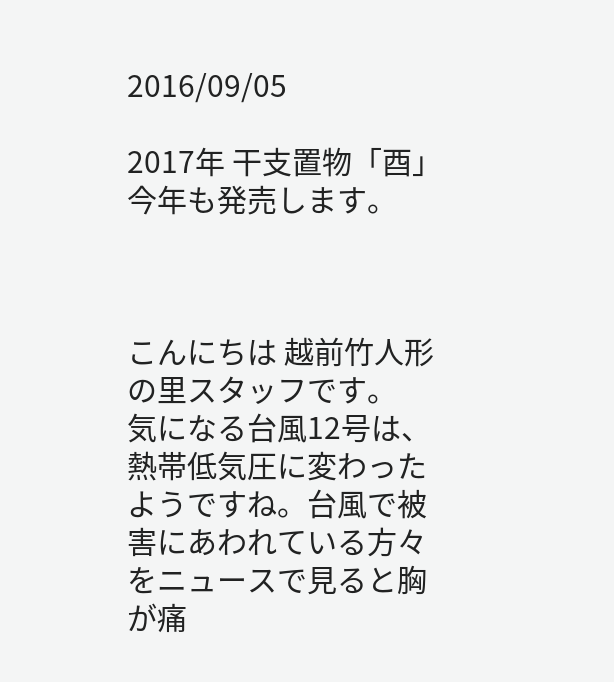2016/09/05

2017年 干支置物「酉」 今年も発売します。



こんにちは 越前竹人形の里スタッフです。
気になる台風12号は、熱帯低気圧に変わったようですね。台風で被害にあわれている方々をニュースで見ると胸が痛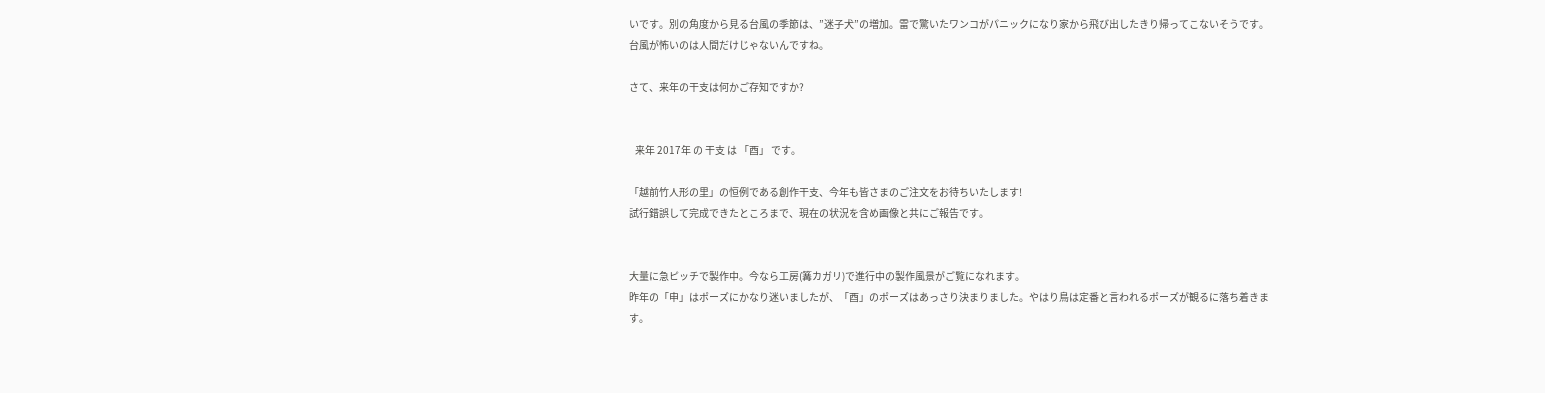いです。別の角度から見る台風の季節は、”迷子犬”の増加。雷で驚いたワンコがパニックになり家から飛び出したきり帰ってこないそうです。台風が怖いのは人間だけじゃないんですね。

さて、来年の干支は何かご存知ですか?


   来年 2017年 の 干支 は 「酉」 です。

「越前竹人形の里」の恒例である創作干支、今年も皆さまのご注文をお待ちいたします!
試行錯誤して完成できたところまで、現在の状況を含め画像と共にご報告です。


大量に急ピッチで製作中。今なら工房(篝カガリ)で進行中の製作風景がご覧になれます。
昨年の「申」はポーズにかなり迷いましたが、「酉」のポーズはあっさり決まりました。やはり鳥は定番と言われるポーズが観るに落ち着きます。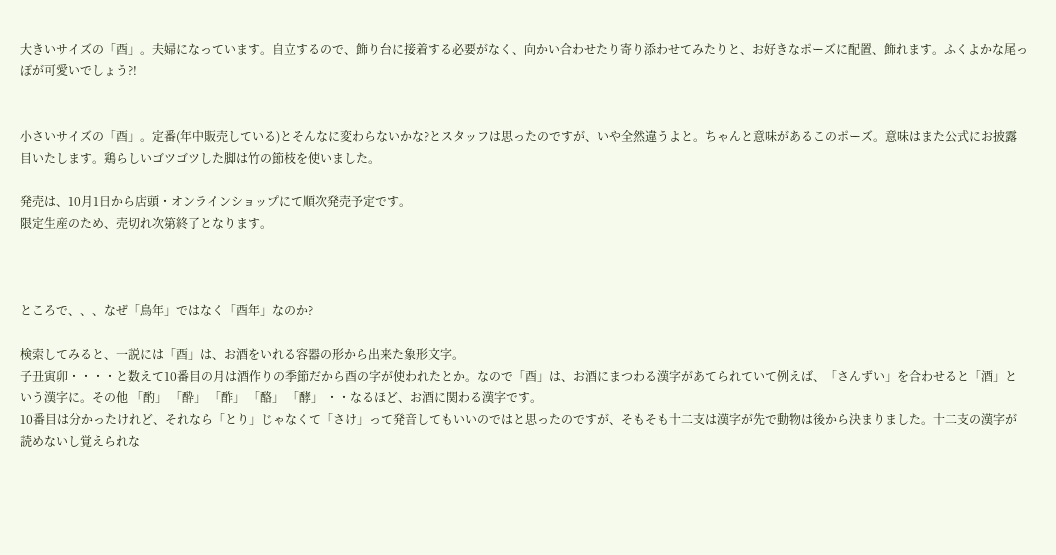大きいサイズの「酉」。夫婦になっています。自立するので、飾り台に接着する必要がなく、向かい合わせたり寄り添わせてみたりと、お好きなポーズに配置、飾れます。ふくよかな尾っぽが可愛いでしょう?!


小さいサイズの「酉」。定番(年中販売している)とそんなに変わらないかな?とスタッフは思ったのですが、いや全然違うよと。ちゃんと意味があるこのポーズ。意味はまた公式にお披露目いたします。鶏らしいゴツゴツした脚は竹の節枝を使いました。

発売は、10月1日から店頭・オンラインショップにて順次発売予定です。
限定生産のため、売切れ次第終了となります。



ところで、、、なぜ「鳥年」ではなく「酉年」なのか?

検索してみると、一説には「酉」は、お酒をいれる容器の形から出来た象形文字。
子丑寅卯・・・・と数えて10番目の月は酒作りの季節だから酉の字が使われたとか。なので「酉」は、お酒にまつわる漢字があてられていて例えば、「さんずい」を合わせると「酒」という漢字に。その他 「酌」 「酔」 「酢」 「酪」 「酵」 ・・なるほど、お酒に関わる漢字です。
10番目は分かったけれど、それなら「とり」じゃなくて「さけ」って発音してもいいのではと思ったのですが、そもそも十二支は漢字が先で動物は後から決まりました。十二支の漢字が読めないし覚えられな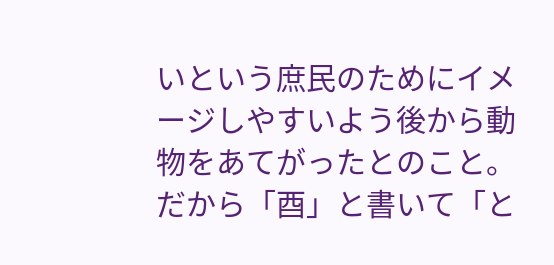いという庶民のためにイメージしやすいよう後から動物をあてがったとのこと。だから「酉」と書いて「と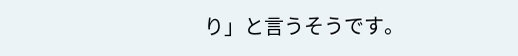り」と言うそうです。